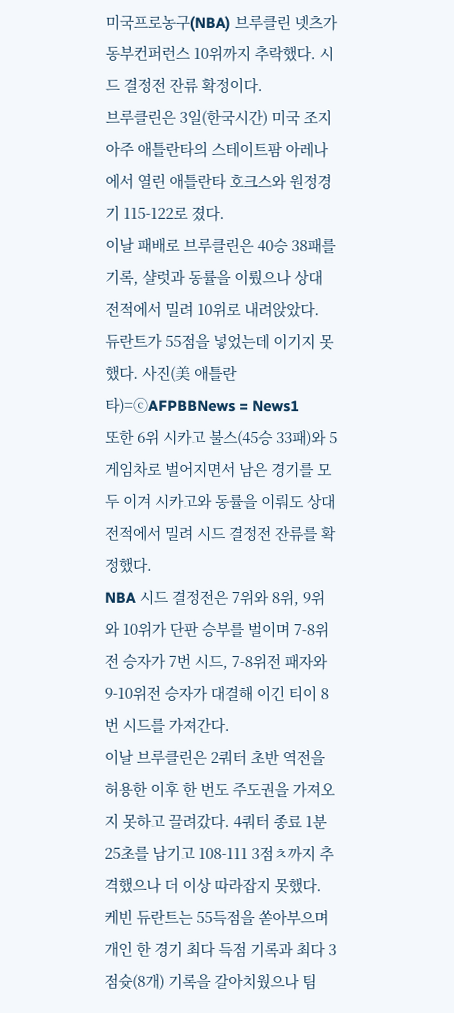미국프로농구(NBA) 브루클린 넷츠가 동부컨퍼런스 10위까지 추락했다. 시드 결정전 잔류 확정이다.
브루클린은 3일(한국시간) 미국 조지아주 애틀란타의 스테이트팜 아레나에서 열린 애틀란타 호크스와 원정경기 115-122로 졌다.
이날 패배로 브루클린은 40승 38패를 기록, 샬럿과 동률을 이뤘으나 상대 전적에서 밀려 10위로 내려앉았다.
듀란트가 55점을 넣었는데 이기지 못했다. 사진(美 애틀란타)=ⓒAFPBBNews = News1
또한 6위 시카고 불스(45승 33패)와 5게임차로 벌어지면서 남은 경기를 모두 이겨 시카고와 동률을 이뤄도 상대 전적에서 밀려 시드 결정전 잔류를 확정했다.
NBA 시드 결정전은 7위와 8위, 9위와 10위가 단판 승부를 벌이며 7-8위전 승자가 7번 시드, 7-8위전 패자와 9-10위전 승자가 대결해 이긴 티이 8번 시드를 가져간다.
이날 브루클린은 2쿼터 초반 역전을 허용한 이후 한 번도 주도권을 가져오지 못하고 끌려갔다. 4쿼터 종료 1분 25초를 남기고 108-111 3점ㅊ까지 추격했으나 더 이상 따라잡지 못했다.
케빈 듀란트는 55득점을 쏟아부으며 개인 한 경기 최다 득점 기록과 최다 3점슛(8개) 기록을 갈아치웠으나 팀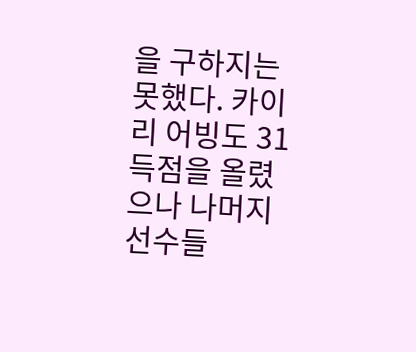을 구하지는 못했다. 카이리 어빙도 31득점을 올렸으나 나머지 선수들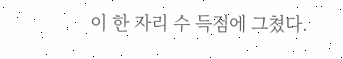이 한 자리 수 득점에 그쳤다.